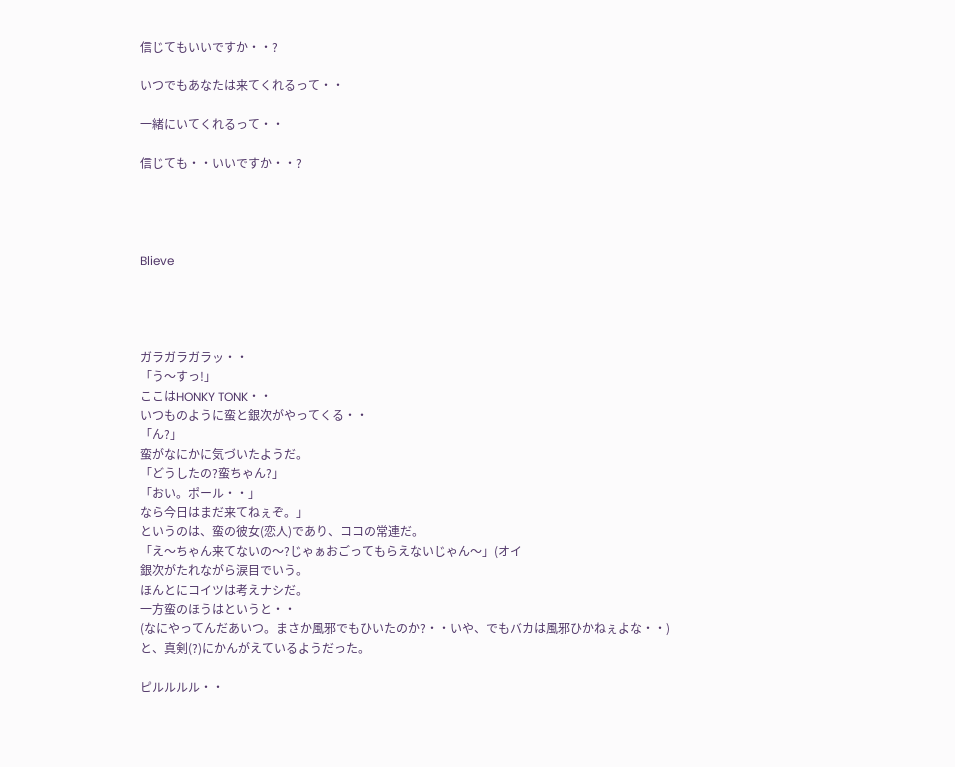信じてもいいですか・・?

いつでもあなたは来てくれるって・・

一緒にいてくれるって・・

信じても・・いいですか・・?




Blieve




ガラガラガラッ・・
「う〜すっ!」
ここはHONKY TONK・・
いつものように蛮と銀次がやってくる・・
「ん?」
蛮がなにかに気づいたようだ。
「どうしたの?蛮ちゃん?」
「おい。ポール・・」
なら今日はまだ来てねぇぞ。」
というのは、蛮の彼女(恋人)であり、ココの常連だ。
「え〜ちゃん来てないの〜?じゃぁおごってもらえないじゃん〜」(オイ
銀次がたれながら涙目でいう。
ほんとにコイツは考えナシだ。
一方蛮のほうはというと・・
(なにやってんだあいつ。まさか風邪でもひいたのか?・・いや、でもバカは風邪ひかねぇよな・・)
と、真剣(?)にかんがえているようだった。

ピルルルル・・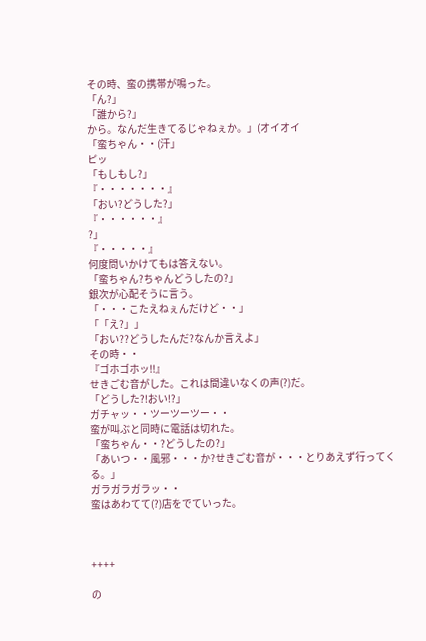その時、蛮の携帯が鳴った。
「ん?」
「誰から?」
から。なんだ生きてるじゃねぇか。」(オイオイ
「蛮ちゃん・・(汗」
ピッ
「もしもし?」
『・・・・・・・』
「おい?どうした?」
『・・・・・・』
?」
『・・・・・』
何度問いかけてもは答えない。
「蛮ちゃん?ちゃんどうしたの?」
銀次が心配そうに言う。
「・・・こたえねぇんだけど・・」
「「え?」」
「おい??どうしたんだ?なんか言えよ」
その時・・
『ゴホゴホッ!!』
せきごむ音がした。これは間違いなくの声(?)だ。
「どうした?!おい!?」
ガチャッ・・ツーツーツー・・
蛮が叫ぶと同時に電話は切れた。
「蛮ちゃん・・?どうしたの?」
「あいつ・・風邪・・・か?せきごむ音が・・・とりあえず行ってくる。」
ガラガラガラッ・・
蛮はあわてて(?)店をでていった。



++++

の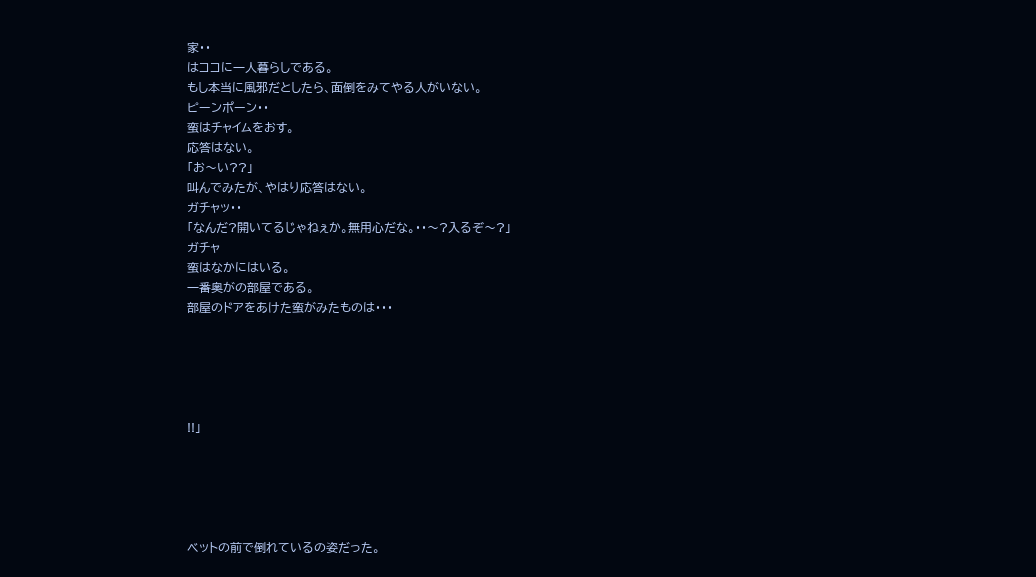家・・
はココに一人暮らしである。
もし本当に風邪だとしたら、面倒をみてやる人がいない。
ピーンポーン・・
蛮はチャイムをおす。
応答はない。
「お〜い??」
叫んでみたが、やはり応答はない。
ガチャッ・・
「なんだ?開いてるじゃねぇか。無用心だな。・・〜?入るぞ〜?」
ガチャ
蛮はなかにはいる。
一番奥がの部屋である。
部屋のドアをあけた蛮がみたものは・・・





!!」





ベットの前で倒れているの姿だった。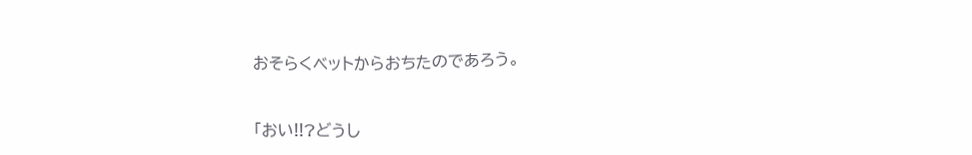おそらくベットからおちたのであろう。


「おい!!?どうし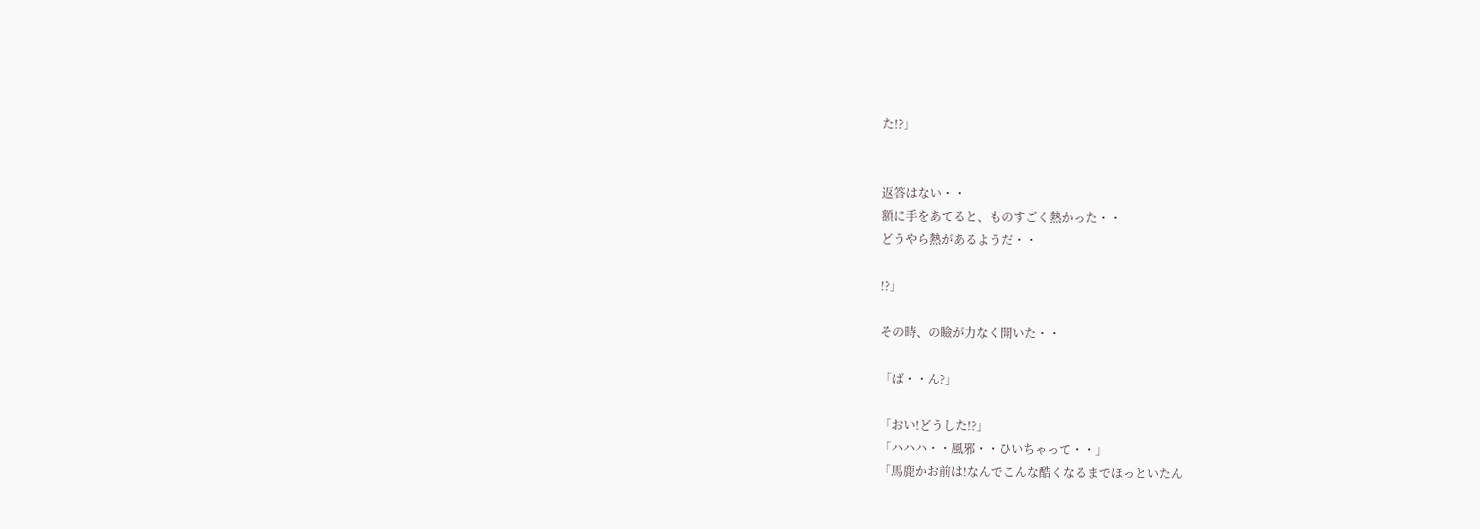た!?」


返答はない・・
額に手をあてると、ものすごく熱かった・・
どうやら熱があるようだ・・

!?」

その時、の瞼が力なく開いた・・

「ば・・ん?」

「おい!どうした!?」
「ハハハ・・風邪・・ひいちゃって・・」
「馬鹿かお前は!なんでこんな酷くなるまでほっといたん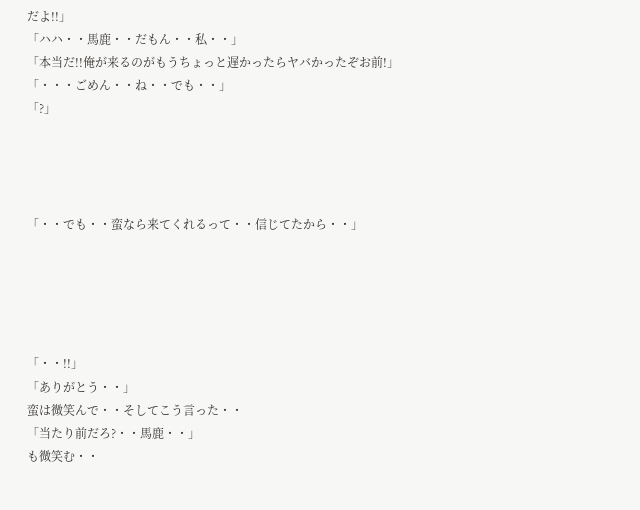だよ!!」
「ハハ・・馬鹿・・だもん・・私・・」
「本当だ!!俺が来るのがもうちょっと遅かったらヤバかったぞお前!」
「・・・ごめん・・ね・・でも・・」
「?」




「・・でも・・蛮なら来てくれるって・・信じてたから・・」





「・・!!」
「ありがとう・・」
蛮は微笑んで・・そしてこう言った・・
「当たり前だろ?・・馬鹿・・」
も微笑む・・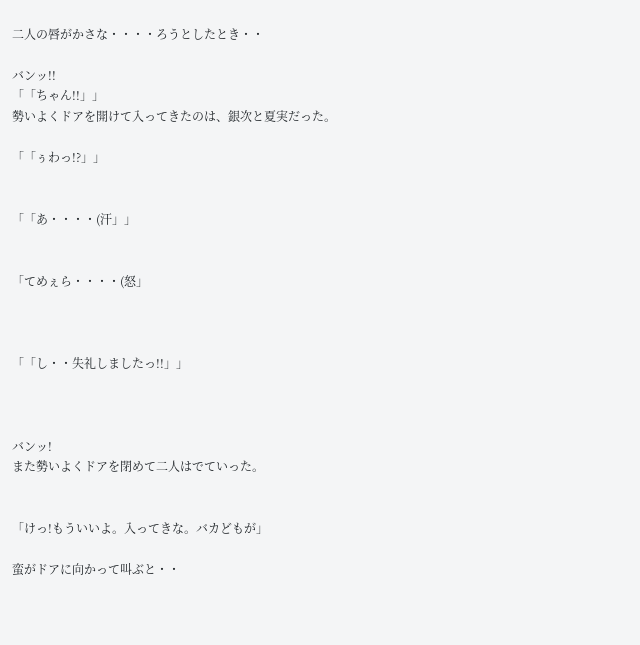二人の唇がかさな・・・・ろうとしたとき・・

バンッ!!
「「ちゃん!!」」
勢いよくドアを開けて入ってきたのは、銀次と夏実だった。

「「ぅわっ!?」」


「「あ・・・・(汗」」


「てめぇら・・・・(怒」



「「し・・失礼しましたっ!!」」



バンッ!
また勢いよくドアを閉めて二人はでていった。


「けっ!もういいよ。入ってきな。バカどもが」

蛮がドアに向かって叫ぶと・・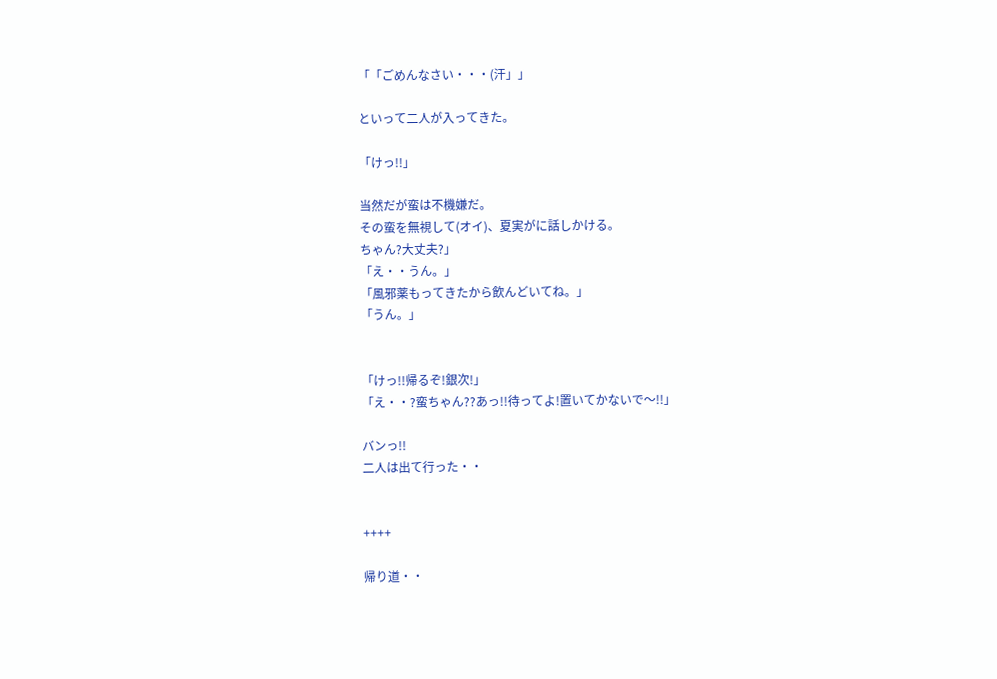「「ごめんなさい・・・(汗」」

といって二人が入ってきた。

「けっ!!」

当然だが蛮は不機嫌だ。
その蛮を無視して(オイ)、夏実がに話しかける。
ちゃん?大丈夫?」
「え・・うん。」
「風邪薬もってきたから飲んどいてね。」
「うん。」


「けっ!!帰るぞ!銀次!」
「え・・?蛮ちゃん??あっ!!待ってよ!置いてかないで〜!!」

バンっ!!
二人は出て行った・・


++++

帰り道・・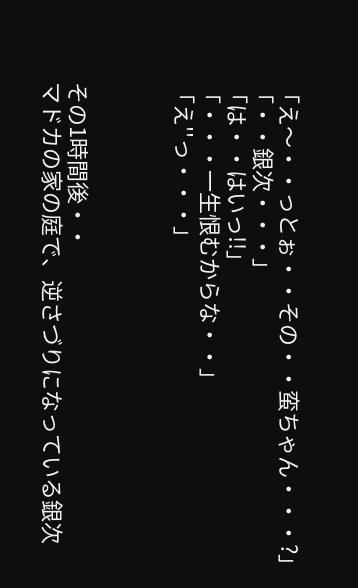「え〜・・っとぉ・・その・・蛮ちゃん・・・?」
「・・銀次・・・」
「は・・はいっ!!」
「・・・一生恨むからな・・」
「え''っ・・・」



その1時間後・・
マドカの家の庭で、逆さづりになっている銀次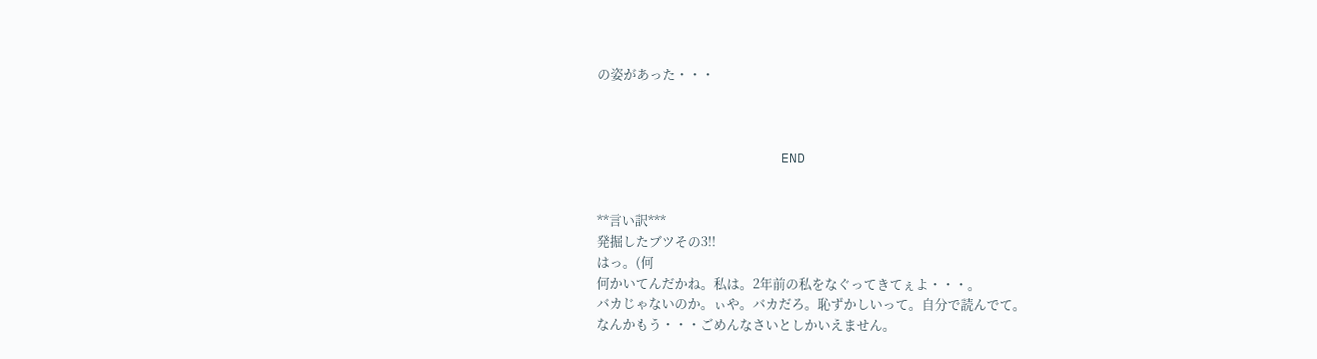の姿があった・・・



                       END


**言い訳***
発掘したブツその3!!
はっ。(何
何かいてんだかね。私は。2年前の私をなぐってきてぇよ・・・。
バカじゃないのか。ぃや。バカだろ。恥ずかしいって。自分で読んでて。
なんかもう・・・ごめんなさいとしかいえません。